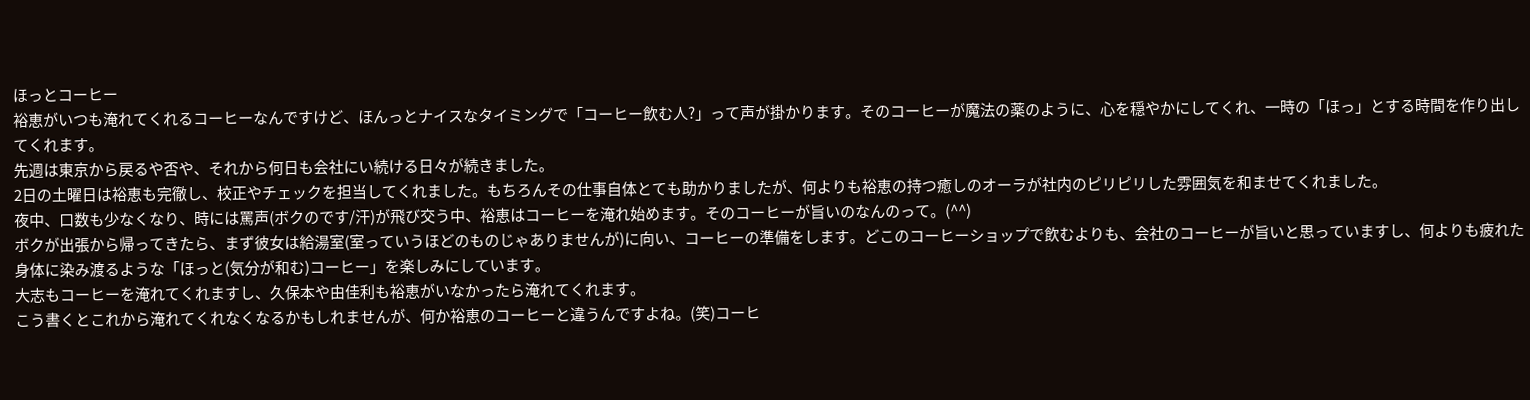ほっとコーヒー
裕恵がいつも淹れてくれるコーヒーなんですけど、ほんっとナイスなタイミングで「コーヒー飲む人?」って声が掛かります。そのコーヒーが魔法の薬のように、心を穏やかにしてくれ、一時の「ほっ」とする時間を作り出してくれます。
先週は東京から戻るや否や、それから何日も会社にい続ける日々が続きました。
2日の土曜日は裕恵も完徹し、校正やチェックを担当してくれました。もちろんその仕事自体とても助かりましたが、何よりも裕恵の持つ癒しのオーラが社内のピリピリした雰囲気を和ませてくれました。
夜中、口数も少なくなり、時には罵声(ボクのです/汗)が飛び交う中、裕恵はコーヒーを淹れ始めます。そのコーヒーが旨いのなんのって。(^^)
ボクが出張から帰ってきたら、まず彼女は給湯室(室っていうほどのものじゃありませんが)に向い、コーヒーの準備をします。どこのコーヒーショップで飲むよりも、会社のコーヒーが旨いと思っていますし、何よりも疲れた身体に染み渡るような「ほっと(気分が和む)コーヒー」を楽しみにしています。
大志もコーヒーを淹れてくれますし、久保本や由佳利も裕恵がいなかったら淹れてくれます。
こう書くとこれから淹れてくれなくなるかもしれませんが、何か裕恵のコーヒーと違うんですよね。(笑)コーヒ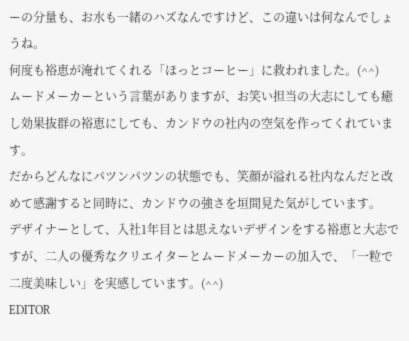ーの分量も、お水も一緒のハズなんですけど、この違いは何なんでしょうね。
何度も裕恵が淹れてくれる「ほっとコーヒー」に救われました。(^^)
ムードメーカーという言葉がありますが、お笑い担当の大志にしても癒し効果抜群の裕恵にしても、カンドウの社内の空気を作ってくれています。
だからどんなにパツンパツンの状態でも、笑顔が溢れる社内なんだと改めて感謝すると同時に、カンドウの強さを垣間見た気がしています。
デザイナーとして、入社1年目とは思えないデザインをする裕恵と大志ですが、二人の優秀なクリエイターとムードメーカーの加入で、「一粒で二度美味しい」を実感しています。(^^)
EDITOR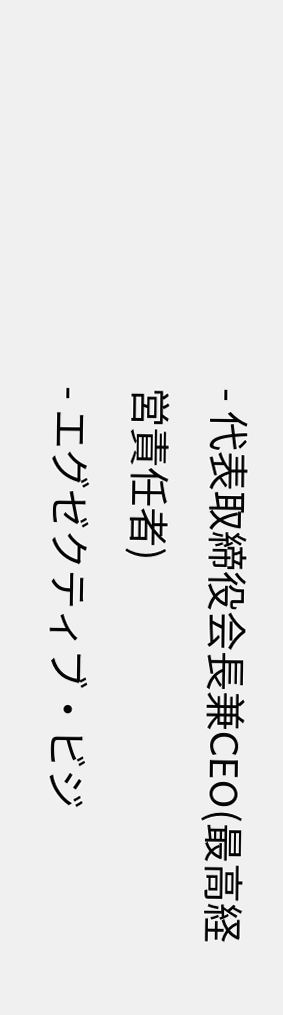- 代表取締役会長兼CEO(最高経営責任者)
- エグゼクティブ・ビジ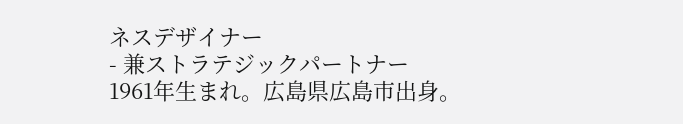ネスデザイナー
- 兼ストラテジックパートナー
1961年生まれ。広島県広島市出身。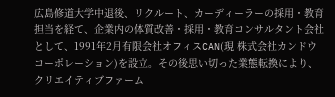広島修道大学中退後、リクルート、カーディーラーの採用・教育担当を経て、企業内の体質改善・採用・教育コンサルタント会社として、1991年2月有限会社オフィスCAN(現 株式会社カンドウコーポレーション)を設立。その後思い切った業態転換により、クリエイティブファーム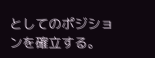としてのポジションを確立する。